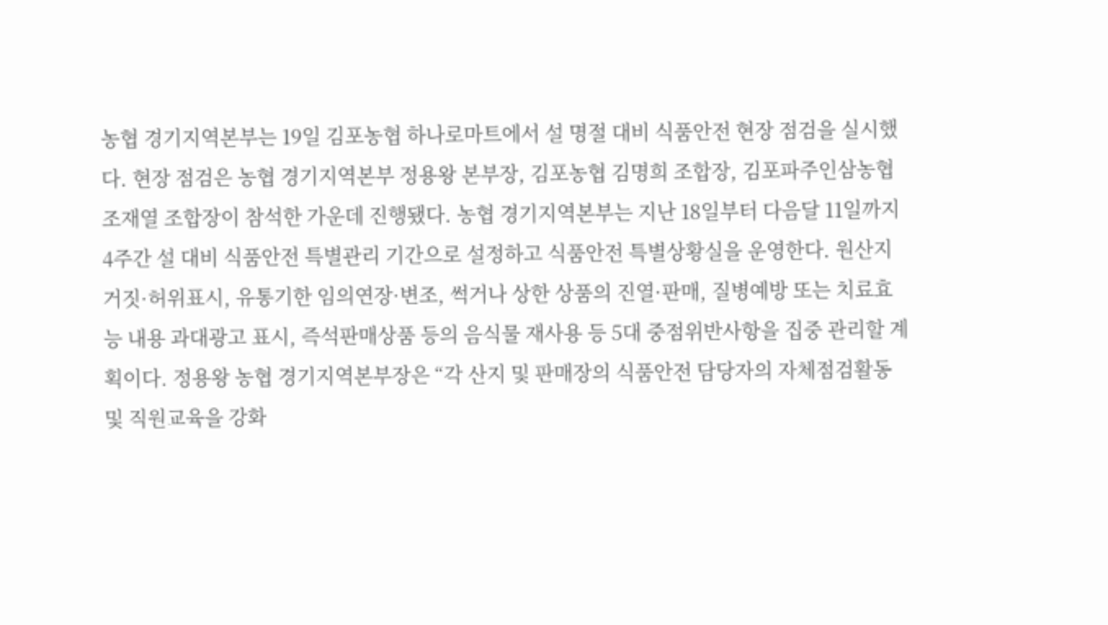농협 경기지역본부는 19일 김포농협 하나로마트에서 설 명절 대비 식품안전 현장 점검을 실시했다. 현장 점검은 농협 경기지역본부 정용왕 본부장, 김포농협 김명희 조합장, 김포파주인삼농협 조재열 조합장이 참석한 가운데 진행됐다. 농협 경기지역본부는 지난 18일부터 다음달 11일까지 4주간 설 대비 식품안전 특별관리 기간으로 설정하고 식품안전 특별상황실을 운영한다. 원산지 거짓·허위표시, 유통기한 임의연장·변조, 썩거나 상한 상품의 진열·판매, 질병예방 또는 치료효능 내용 과대광고 표시, 즉석판매상품 등의 음식물 재사용 등 5대 중점위반사항을 집중 관리할 계획이다. 정용왕 농협 경기지역본부장은 “각 산지 및 판매장의 식품안전 담당자의 자체점검활동 및 직원교육을 강화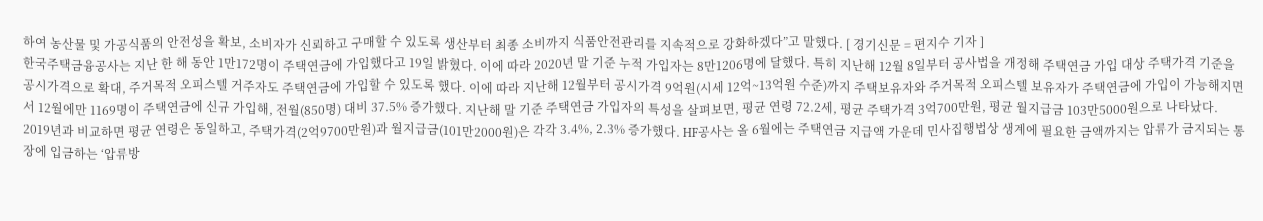하여 농산물 및 가공식품의 안전성을 확보, 소비자가 신뢰하고 구매할 수 있도록 생산부터 최종 소비까지 식품안전관리를 지속적으로 강화하겠다”고 말했다. [ 경기신문 = 편지수 기자 ]
한국주택금융공사는 지난 한 해 동안 1만172명이 주택연금에 가입했다고 19일 밝혔다. 이에 따라 2020년 말 기준 누적 가입자는 8만1206명에 달했다. 특히 지난해 12월 8일부터 공사법을 개정해 주택연금 가입 대상 주택가격 기준을 공시가격으로 확대, 주거목적 오피스텔 거주자도 주택연금에 가입할 수 있도록 했다. 이에 따라 지난해 12월부터 공시가격 9억원(시세 12억~13억원 수준)까지 주택보유자와 주거목적 오피스텔 보유자가 주택연금에 가입이 가능해지면서 12월에만 1169명이 주택연금에 신규 가입해, 전월(850명) 대비 37.5% 증가했다. 지난해 말 기준 주택연금 가입자의 특성을 살펴보면, 평균 연령 72.2세, 평균 주택가격 3억700만원, 평균 월지급금 103만5000원으로 나타났다. 2019년과 비교하면 평균 연령은 동일하고, 주택가격(2억9700만원)과 월지급금(101만2000원)은 각각 3.4%, 2.3% 증가했다. HF공사는 올 6월에는 주택연금 지급액 가운데 민사집행법상 생계에 필요한 금액까지는 압류가 금지되는 통장에 입금하는 ‘압류방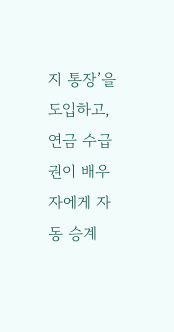지 통장’을 도입하고, 연금 수급권이 배우자에게 자동 승계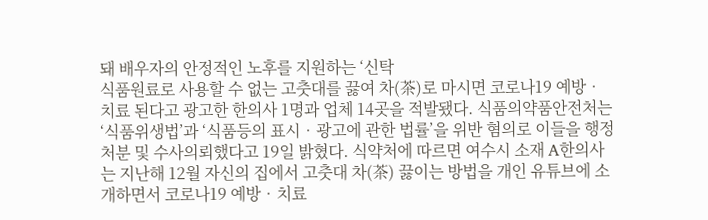돼 배우자의 안정적인 노후를 지원하는 ‘신탁
식품원료로 사용할 수 없는 고춧대를 끓여 차(茶)로 마시면 코로나19 예방‧치료 된다고 광고한 한의사 1명과 업체 14곳을 적발됐다. 식품의약품안전처는 ‘식품위생법’과 ‘식품등의 표시‧광고에 관한 법률’을 위반 혐의로 이들을 행정처분 및 수사의뢰했다고 19일 밝혔다. 식약처에 따르면 여수시 소재 A한의사는 지난해 12월 자신의 집에서 고춧대 차(茶) 끓이는 방법을 개인 유튜브에 소개하면서 코로나19 예방‧치료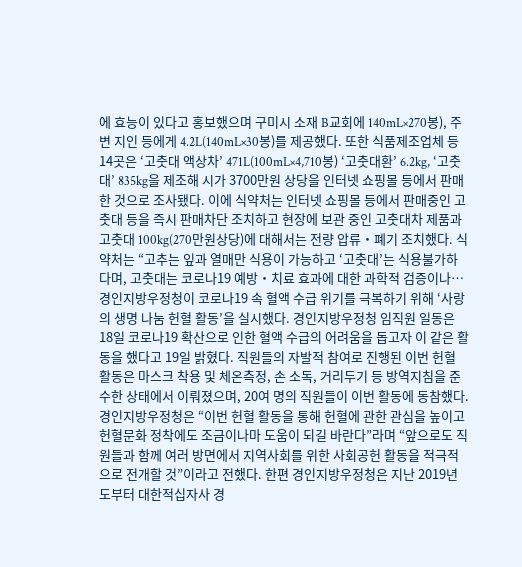에 효능이 있다고 홍보했으며 구미시 소재 B교회에 140mL×270봉), 주변 지인 등에게 4.2L(140mL×30봉)를 제공했다. 또한 식품제조업체 등 14곳은 ‘고춧대 액상차’ 471L(100mL×4,710봉) ‘고춧대환’ 6.2kg, ‘고춧대’ 835kg을 제조해 시가 3700만원 상당을 인터넷 쇼핑몰 등에서 판매한 것으로 조사됐다. 이에 식약처는 인터넷 쇼핑몰 등에서 판매중인 고춧대 등을 즉시 판매차단 조치하고 현장에 보관 중인 고춧대차 제품과 고춧대 100kg(270만원상당)에 대해서는 전량 압류‧폐기 조치했다. 식약처는 “고추는 잎과 열매만 식용이 가능하고 ‘고춧대’는 식용불가하다며, 고춧대는 코로나19 예방‧치료 효과에 대한 과학적 검증이나…
경인지방우정청이 코로나19 속 혈액 수급 위기를 극복하기 위해 ‘사랑의 생명 나눔 헌혈 활동’을 실시했다. 경인지방우정청 임직원 일동은 18일 코로나19 확산으로 인한 혈액 수급의 어려움을 돕고자 이 같은 활동을 했다고 19일 밝혔다. 직원들의 자발적 참여로 진행된 이번 헌혈 활동은 마스크 착용 및 체온측정, 손 소독, 거리두기 등 방역지침을 준수한 상태에서 이뤄졌으며, 20여 명의 직원들이 이번 활동에 동참했다. 경인지방우정청은 “이번 헌혈 활동을 통해 헌혈에 관한 관심을 높이고 헌혈문화 정착에도 조금이나마 도움이 되길 바란다”라며 “앞으로도 직원들과 함께 여러 방면에서 지역사회를 위한 사회공헌 활동을 적극적으로 전개할 것”이라고 전했다. 한편 경인지방우정청은 지난 2019년도부터 대한적십자사 경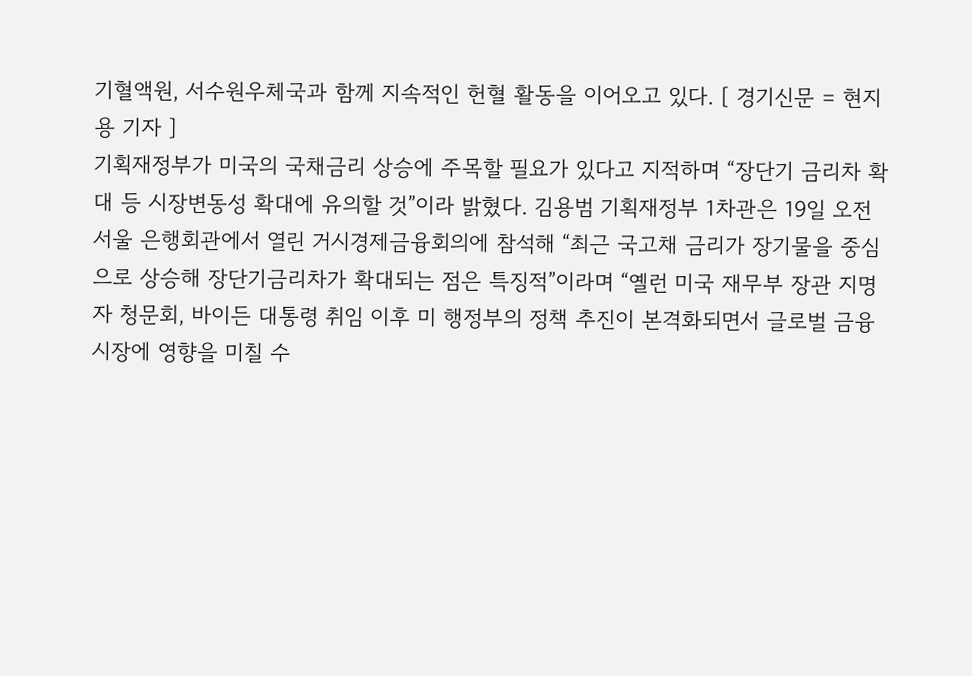기혈액원, 서수원우체국과 함께 지속적인 헌혈 활동을 이어오고 있다. [ 경기신문 = 현지용 기자 ]
기획재정부가 미국의 국채금리 상승에 주목할 필요가 있다고 지적하며 “장단기 금리차 확대 등 시장변동성 확대에 유의할 것”이라 밝혔다. 김용범 기획재정부 1차관은 19일 오전 서울 은행회관에서 열린 거시경제금융회의에 참석해 “최근 국고채 금리가 장기물을 중심으로 상승해 장단기금리차가 확대되는 점은 특징적”이라며 “옐런 미국 재무부 장관 지명자 청문회, 바이든 대통령 취임 이후 미 행정부의 정책 추진이 본격화되면서 글로벌 금융시장에 영향을 미칠 수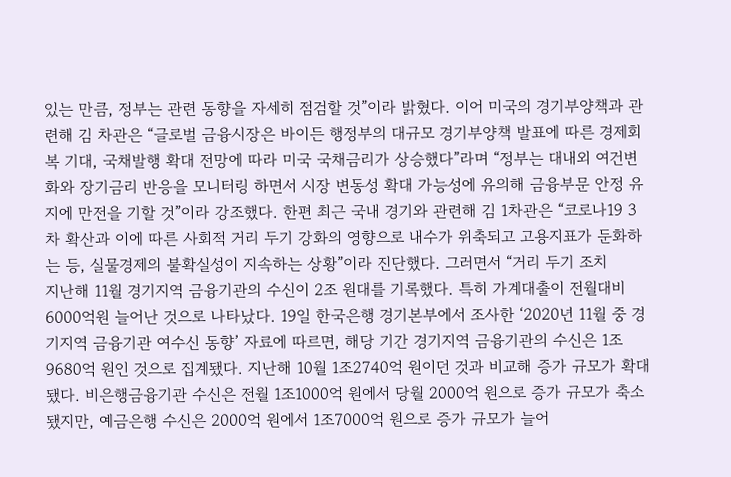있는 만큼, 정부는 관련 동향을 자세히 점검할 것”이라 밝혔다. 이어 미국의 경기부양책과 관련해 김 차관은 “글로벌 금융시장은 바이든 행정부의 대규모 경기부양책 발표에 따른 경제회복 기대, 국채발행 확대 전망에 따라 미국 국채금리가 상승했다”라며 “정부는 대내외 여건변화와 장기금리 반응을 모니터링 하면서 시장 변동성 확대 가능성에 유의해 금융부문 안정 유지에 만전을 기할 것”이라 강조했다. 한편 최근 국내 경기와 관련해 김 1차관은 “코로나19 3차 확산과 이에 따른 사회적 거리 두기 강화의 영향으로 내수가 위축되고 고용지표가 둔화하는 등, 실물경제의 불확실성이 지속하는 상황”이라 진단했다. 그러면서 “거리 두기 조치
지난해 11월 경기지역 금융기관의 수신이 2조 원대를 기록했다. 특히 가계대출이 전월대비 6000억원 늘어난 것으로 나타났다. 19일 한국은행 경기본부에서 조사한 ‘2020년 11월 중 경기지역 금융기관 여수신 동향’ 자료에 따르면, 해당 기간 경기지역 금융기관의 수신은 1조9680억 원인 것으로 집계됐다. 지난해 10월 1조2740억 원이던 것과 비교해 증가 규모가 확대됐다. 비은행금융기관 수신은 전월 1조1000억 원에서 당월 2000억 원으로 증가 규모가 축소됐지만, 예금은행 수신은 2000억 원에서 1조7000억 원으로 증가 규모가 늘어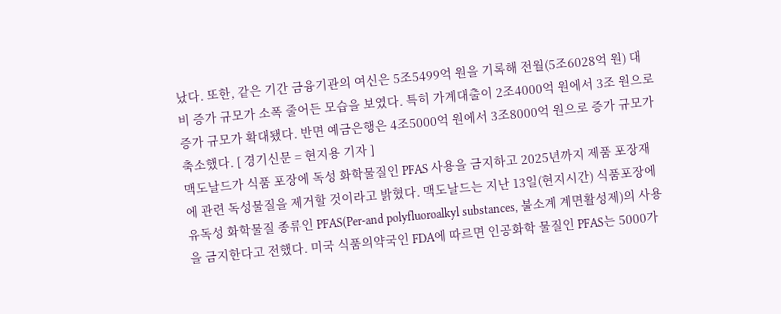났다. 또한, 같은 기간 금융기관의 여신은 5조5499억 원을 기록해 전월(5조6028억 원) 대비 증가 규모가 소폭 줄어든 모습을 보였다. 특히 가계대출이 2조4000억 원에서 3조 원으로 증가 규모가 확대됐다. 반면 예금은행은 4조5000억 원에서 3조8000억 원으로 증가 규모가 축소했다. [ 경기신문 = 현지용 기자 ]
맥도날드가 식품 포장에 독성 화학물질인 PFAS 사용을 금지하고 2025년까지 제품 포장재에 관련 독성물질을 제거할 것이라고 밝혔다. 맥도날드는 지난 13일(현지시간) 식품포장에 유독성 화학물질 종류인 PFAS(Per-and polyfluoroalkyl substances, 불소계 계면활성제)의 사용을 금지한다고 전했다. 미국 식품의약국인 FDA에 따르면 인공화학 물질인 PFAS는 5000가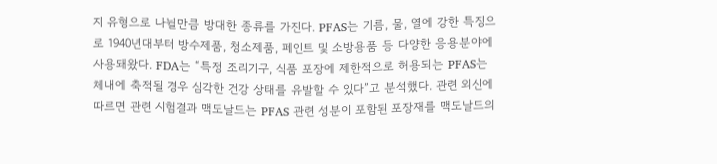지 유형으로 나뉠만큼 방대한 종류를 가진다. PFAS는 기름, 물, 열에 강한 특징으로 1940년대부터 방수제품, 청소제품, 페인트 및 소방용품 등 다양한 응용분야에 사용돼왔다. FDA는 “특정 조리기구, 식품 포장에 제한적으로 허용되는 PFAS는 체내에 축적될 경우 심각한 건강 상태를 유발할 수 있다”고 분석했다. 관련 외신에 따르면 관련 시험결과 맥도날드는 PFAS 관련 성분이 포함된 포장재를 맥도날드의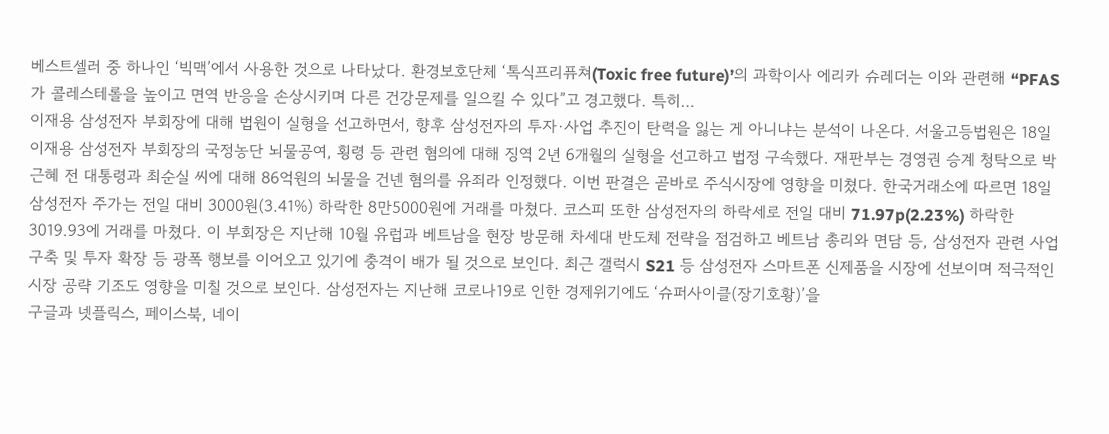베스트셀러 중 하나인 ‘빅맥’에서 사용한 것으로 나타났다. 환경보호단체 ‘톡식프리퓨쳐(Toxic free future)’의 과학이사 에리카 슈레더는 이와 관련해 “PFAS가 콜레스테롤을 높이고 면역 반응을 손상시키며 다른 건강문제를 일으킬 수 있다”고 경고했다. 특히…
이재용 삼성전자 부회장에 대해 법원이 실형을 선고하면서, 향후 삼성전자의 투자·사업 추진이 탄력을 잃는 게 아니냐는 분석이 나온다. 서울고등법원은 18일 이재용 삼성전자 부회장의 국정농단 뇌물공여, 횡령 등 관련 혐의에 대해 징역 2년 6개월의 실형을 선고하고 법정 구속했다. 재판부는 경영권 승계 청탁으로 박근혜 전 대통령과 최순실 씨에 대해 86억원의 뇌물을 건넨 혐의를 유죄라 인정했다. 이번 판결은 곧바로 주식시장에 영향을 미쳤다. 한국거래소에 따르면 18일 삼성전자 주가는 전일 대비 3000원(3.41%) 하락한 8만5000원에 거래를 마쳤다. 코스피 또한 삼성전자의 하락세로 전일 대비 71.97p(2.23%) 하락한 3019.93에 거래를 마쳤다. 이 부회장은 지난해 10월 유럽과 베트남을 현장 방문해 차세대 반도체 전략을 점검하고 베트남 총리와 면담 등, 삼성전자 관련 사업 구축 및 투자 확장 등 광폭 행보를 이어오고 있기에 충격이 배가 될 것으로 보인다. 최근 갤럭시 S21 등 삼성전자 스마트폰 신제품을 시장에 선보이며 적극적인 시장 공략 기조도 영향을 미칠 것으로 보인다. 삼성전자는 지난해 코로나19로 인한 경제위기에도 ‘슈퍼사이클(장기호황)’을
구글과 넷플릭스, 페이스북, 네이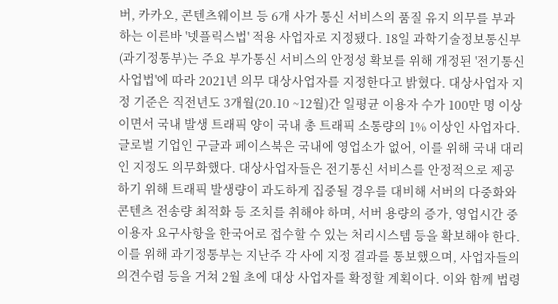버, 카카오, 콘텐츠웨이브 등 6개 사가 통신 서비스의 품질 유지 의무를 부과하는 이른바 '넷플릭스법' 적용 사업자로 지정됐다. 18일 과학기술정보통신부(과기정통부)는 주요 부가통신 서비스의 안정성 확보를 위해 개정된 '전기통신사업법'에 따라 2021년 의무 대상사업자를 지정한다고 밝혔다. 대상사업자 지정 기준은 직전년도 3개월(20.10 ~12월)간 일평균 이용자 수가 100만 명 이상이면서 국내 발생 트래픽 양이 국내 총 트래픽 소통량의 1% 이상인 사업자다. 글로벌 기업인 구글과 페이스북은 국내에 영업소가 없어, 이를 위해 국내 대리인 지정도 의무화했다. 대상사업자들은 전기통신 서비스를 안정적으로 제공하기 위해 트래픽 발생량이 과도하게 집중될 경우를 대비해 서버의 다중화와 콘텐츠 전송량 최적화 등 조치를 취해야 하며, 서버 용량의 증가, 영업시간 중 이용자 요구사항을 한국어로 접수할 수 있는 처리시스템 등을 확보해야 한다. 이를 위해 과기정통부는 지난주 각 사에 지정 결과를 통보했으며, 사업자들의 의견수렴 등을 거쳐 2월 초에 대상 사업자를 확정할 계획이다. 이와 함께 법령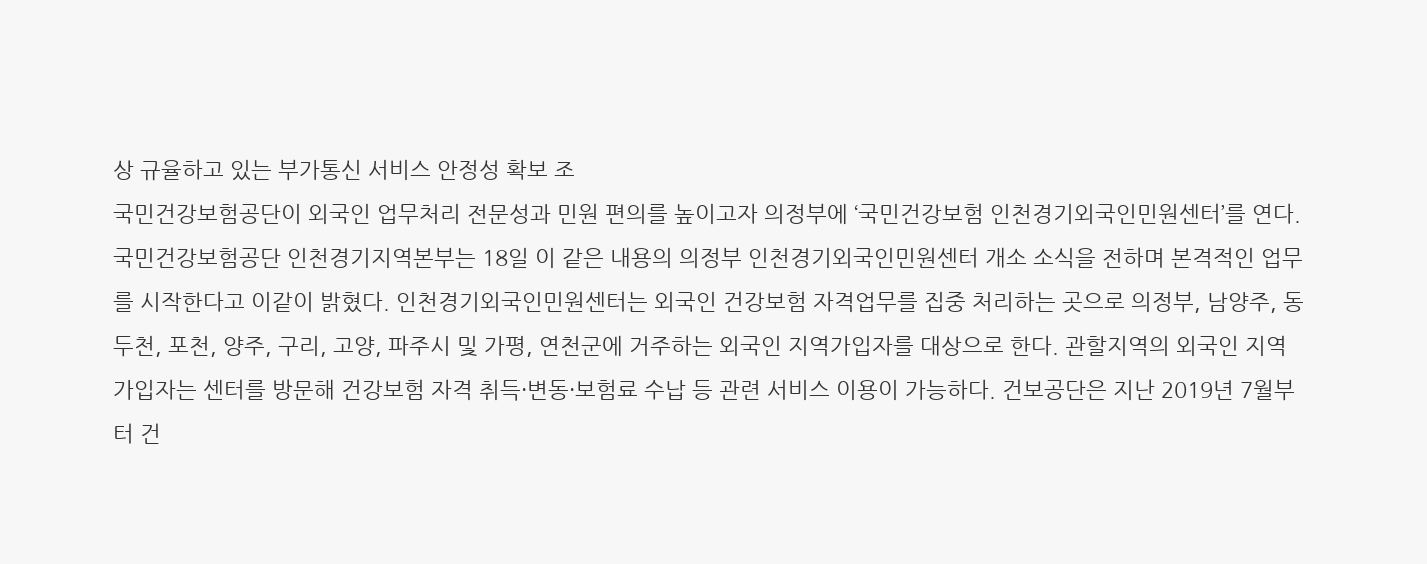상 규율하고 있는 부가통신 서비스 안정성 확보 조
국민건강보험공단이 외국인 업무처리 전문성과 민원 편의를 높이고자 의정부에 ‘국민건강보험 인천경기외국인민원센터’를 연다. 국민건강보험공단 인천경기지역본부는 18일 이 같은 내용의 의정부 인천경기외국인민원센터 개소 소식을 전하며 본격적인 업무를 시작한다고 이같이 밝혔다. 인천경기외국인민원센터는 외국인 건강보험 자격업무를 집중 처리하는 곳으로 의정부, 남양주, 동두천, 포천, 양주, 구리, 고양, 파주시 및 가평, 연천군에 거주하는 외국인 지역가입자를 대상으로 한다. 관할지역의 외국인 지역가입자는 센터를 방문해 건강보험 자격 취득·변동·보험료 수납 등 관련 서비스 이용이 가능하다. 건보공단은 지난 2019년 7월부터 건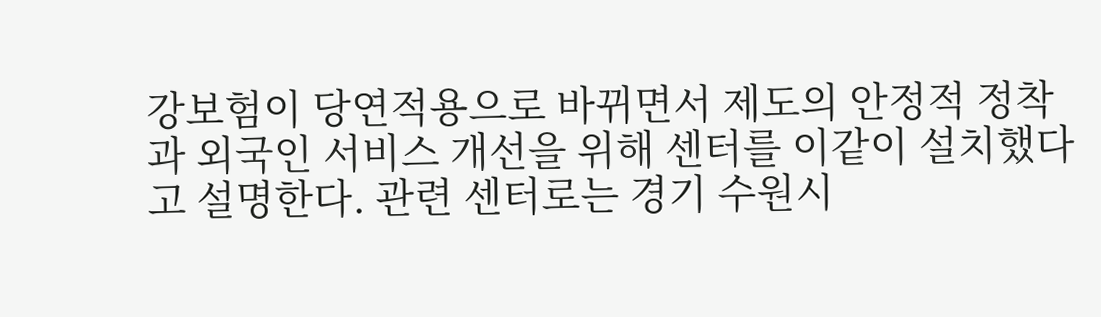강보험이 당연적용으로 바뀌면서 제도의 안정적 정착과 외국인 서비스 개선을 위해 센터를 이같이 설치했다고 설명한다. 관련 센터로는 경기 수원시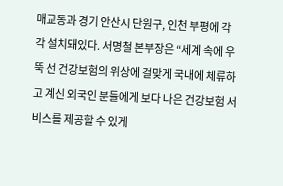매교동과 경기 안산시 단원구, 인천 부평에 각각 설치돼있다. 서명철 본부장은 “세계 속에 우뚝 선 건강보험의 위상에 걸맞게 국내에 체류하고 계신 외국인 분들에게 보다 나은 건강보험 서비스를 제공할 수 있게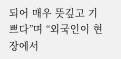되어 매우 뜻깊고 기쁘다”며 “외국인이 현장에서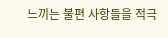느끼는 불편 사항들을 적극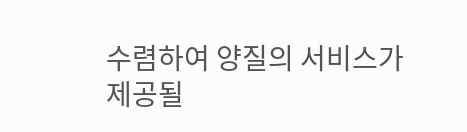수렴하여 양질의 서비스가 제공될